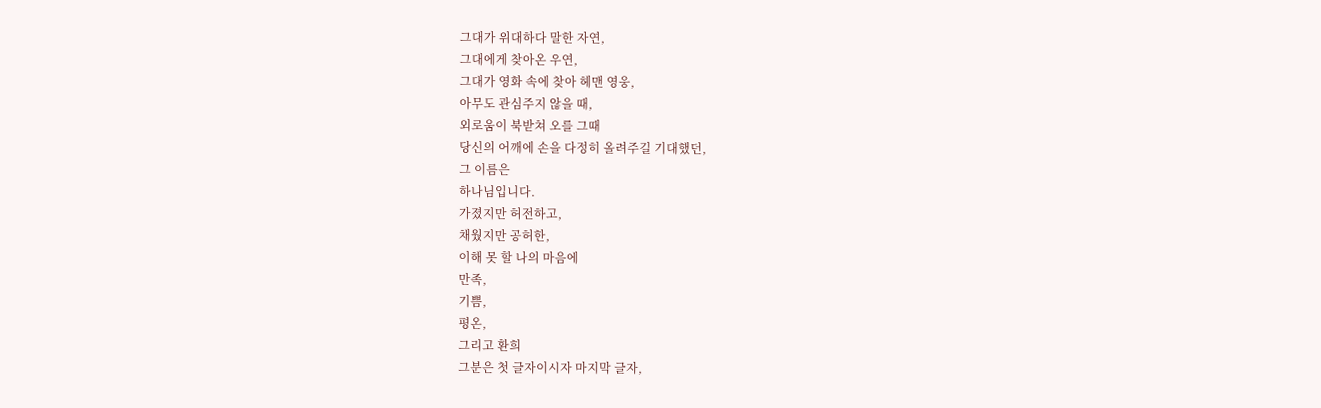그대가 위대하다 말한 자연,
그대에게 찾아온 우연,
그대가 영화 속에 찾아 헤맨 영웅,
아무도 관심주지 않을 때,
외로움이 북받쳐 오를 그때
당신의 어깨에 손을 다정히 올려주길 기대했던,
그 이름은
하나님입니다.
가졌지만 허전하고,
채웠지만 공허한,
이해 못 할 나의 마음에
만족,
기쁨,
평온,
그리고 환희
그분은 첫 글자이시자 마지막 글자,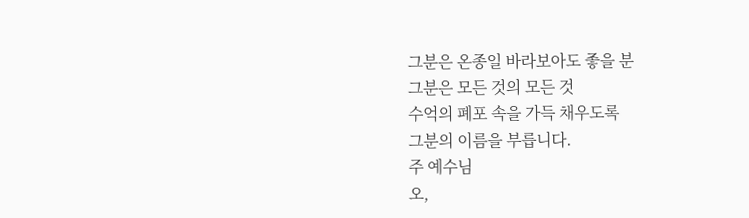그분은 온종일 바라보아도 좋을 분
그분은 모든 것의 모든 것
수억의 폐포 속을 가득 채우도록
그분의 이름을 부릅니다.
주 예수님
오,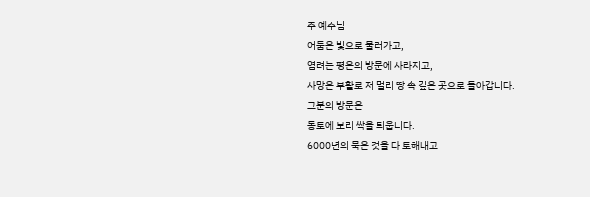주 예수님
어둠은 빛으로 물러가고,
염려는 평온의 방문에 사라지고,
사망은 부활로 저 멀리 땅 속 깊은 곳으로 돌아갑니다.
그분의 방문은
동토에 보리 싹을 틔웁니다.
6000년의 묵은 것을 다 토해내고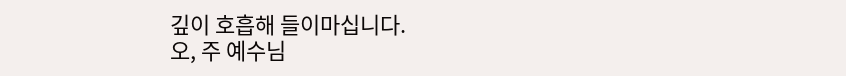깊이 호흡해 들이마십니다.
오, 주 예수님